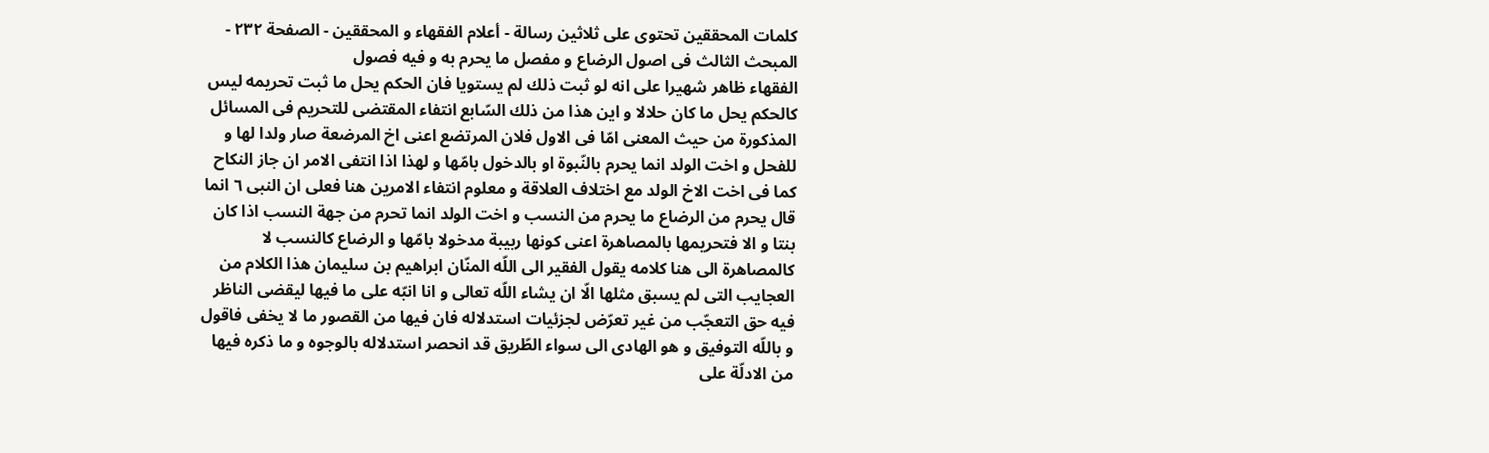كلمات المحققين تحتوی علی ثلاثین رسالة - أعلام الفقهاء و المحققین - الصفحة ٢٣٢ - المبحث الثالث فى اصول الرضاع و مفصل ما يحرم به و فيه فصول
الفقهاء ظاهر شهيرا على انه لو ثبت ذلك لم يستويا فان الحكم يحل ما ثبت تحريمه ليس كالحكم يحل ما كان حلالا و اين هذا من ذلك السّابع انتفاء المقتضى للتحريم فى المسائل المذكورة من حيث المعنى امّا فى الاول فلان المرتضع اعنى اخ المرضعة صار ولدا لها و للفحل و اخت الولد انما يحرم بالنّبوة او بالدخول بامّها و لهذا اذا انتفى الامر ان جاز النكاح كما فى اخت الاخ الولد مع اختلاف العلاقة و معلوم انتفاء الامرين هنا فعلى ان النبى ٦ انما قال يحرم من الرضاع ما يحرم من النسب و اخت الولد انما تحرم من جهة النسب اذا كان بنتا و الا فتحريمها بالمصاهرة اعنى كونها ربيبة مدخولا بامّها و الرضاع كالنسب لا كالمصاهرة الى هنا كلامه يقول الفقير الى اللّه المنّان ابراهيم بن سليمان هذا الكلام من العجايب التى لم يسبق مثلها الّا ان يشاء اللّه تعالى و انا انبّه على ما فيها ليقضى الناظر فيه حق التعجّب من غير تعرّض لجزئيات استدلاله فان فيها من القصور ما لا يخفى فاقول و باللّه التوفيق و هو الهادى الى سواء الطّريق قد انحصر استدلاله بالوجوه و ما ذكره فيها من الادلّة على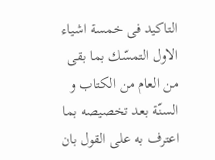التاكيد فى خمسة اشياء الاول التمسّك بما بقى من العام من الكتاب و السنّة بعد تخصيصه بما اعترف به على القول بان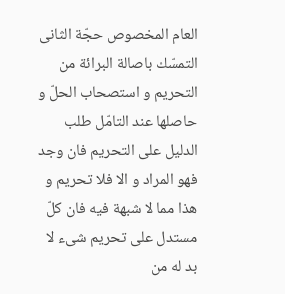العام المخصوص حجّة الثانى التمسّك باصالة البرائة من التحريم و استصحاب الحلّ و حاصلها عند التامّل طلب الدليل على التحريم فان وجد فهو المراد و الا فلا تحريم و هذا مما لا شبهة فيه فان كلّ مستدل على تحريم شىء لا بد له من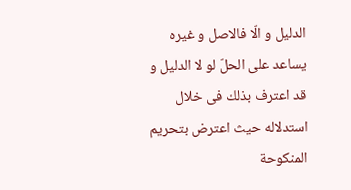الدليل و الّا فالاصل و غيره يساعد على الحلّ لو لا الدليل و قد اعترف بذلك فى خلال استدلاله حيث اعترض بتحريم المنكوحة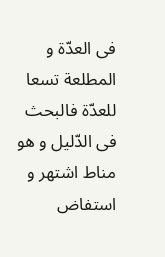فى العدّة و المطلعة تسعا للعدّة فالبحث فى الدّليل و هو مناط اشتهر و استفاض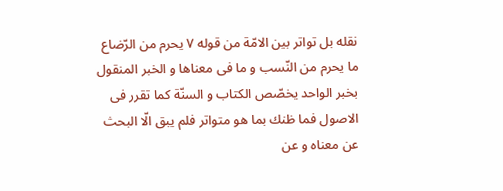نقله بل تواتر بين الامّة من قوله ٧ يحرم من الرّضاع ما يحرم من النّسب و ما فى معناها و الخبر المنقول بخبر الواحد يخصّص الكتاب و السنّة كما تقرر فى الاصول فما ظنك بما هو متواتر فلم يبق الّا البحث عن معناه و عن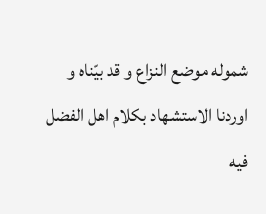شموله موضع النزاع و قد بيّناه و اوردنا الاستشهاد بكلام اهل الفضل فيه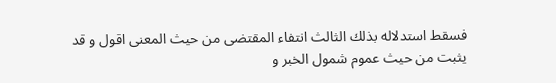فسقط استدلاله بذلك الثالث انتفاء المقتضى من حيث المعنى اقول و قد يثبت من حيث عموم شمول الخبر و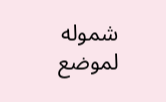شموله لموضع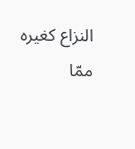النزاع كغيره ممّا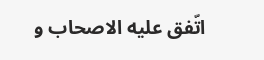اتّفق عليه الاصحاب و